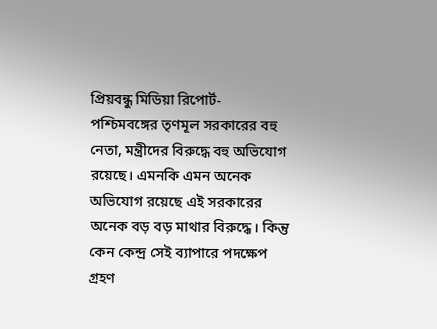প্রিয়বন্ধু মিডিয়া রিপোর্ট-
পশ্চিমবঙ্গের তৃণমূল সরকারের বহু নেতা, মন্ত্রীদের বিরুদ্ধে বহু অভিযোগ রয়েছে। এমনকি এমন অনেক অভিযোগ রয়েছে এই সরকারের অনেক বড় বড় মাথার বিরুদ্ধে। কিন্তু কেন কেন্দ্র সেই ব্যাপারে পদক্ষেপ গ্রহণ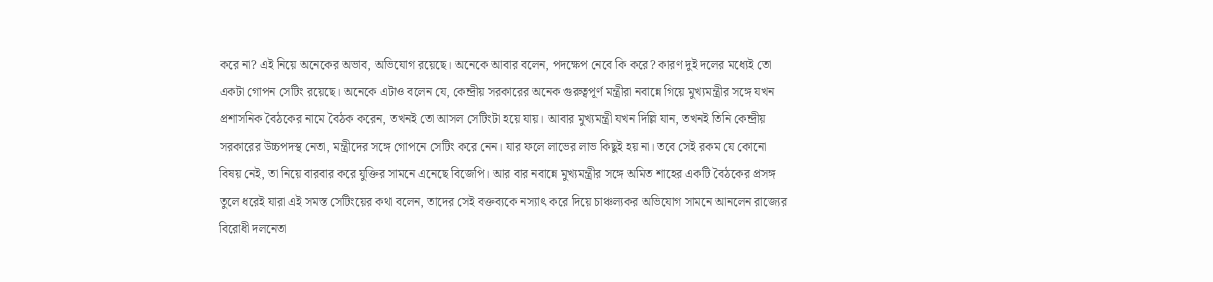করে না? এই নিয়ে অনেকের অভাব, অভিযোগ রয়েছে। অনেকে আবার বলেন, পদক্ষেপ নেবে কি করে? কারণ দুই দলের মধ্যেই তো একটা গোপন সেটিং রয়েছে। অনেকে এটাও বলেন যে, কেন্দ্রীয় সরকারের অনেক গুরুত্বপূর্ণ মন্ত্রীরা নবান্নে গিয়ে মুখ্যমন্ত্রীর সঙ্গে যখন প্রশাসনিক বৈঠকের নামে বৈঠক করেন, তখনই তো আসল সেটিংটা হয়ে যায়। আবার মুখ্যমন্ত্রী যখন দিল্লি যান, তখনই তিনি কেন্দ্রীয় সরকারের উচ্চপদস্থ নেতা, মন্ত্রীদের সঙ্গে গোপনে সেটিং করে নেন। যার ফলে লাভের লাভ কিছুই হয় না। তবে সেই রকম যে কোনো বিষয় নেই, তা নিয়ে বারবার করে যুক্তির সামনে এনেছে বিজেপি। আর বার নবান্নে মুখ্যমন্ত্রীর সঙ্গে অমিত শাহের একটি বৈঠকের প্রসঙ্গ তুলে ধরেই যারা এই সমস্ত সেটিংয়ের কথা বলেন, তাদের সেই বক্তব্যকে নস্যাৎ করে দিয়ে চাঞ্চল্যকর অভিযোগ সামনে আনলেন রাজ্যের বিরোধী দলনেতা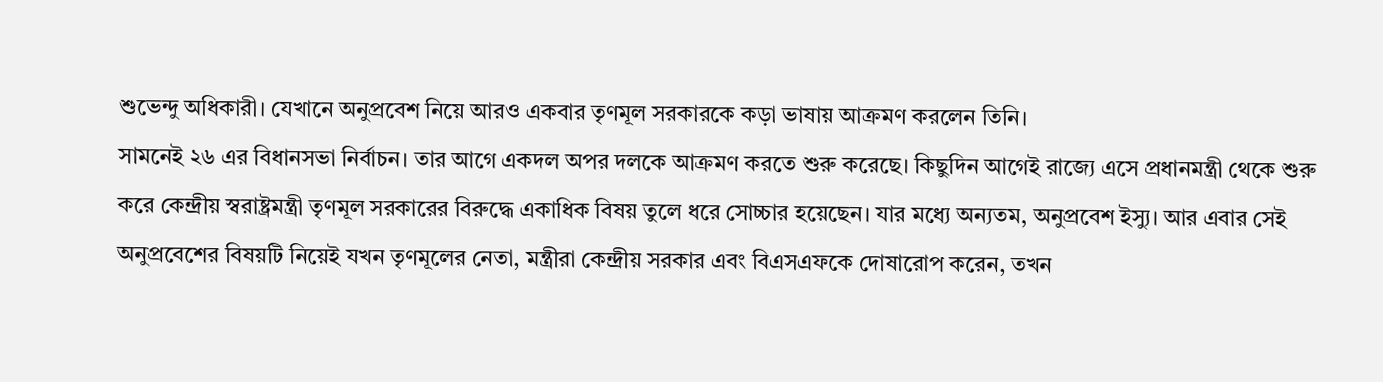শুভেন্দু অধিকারী। যেখানে অনুপ্রবেশ নিয়ে আরও একবার তৃণমূল সরকারকে কড়া ভাষায় আক্রমণ করলেন তিনি।
সামনেই ২৬ এর বিধানসভা নির্বাচন। তার আগে একদল অপর দলকে আক্রমণ করতে শুরু করেছে। কিছুদিন আগেই রাজ্যে এসে প্রধানমন্ত্রী থেকে শুরু করে কেন্দ্রীয় স্বরাষ্ট্রমন্ত্রী তৃণমূল সরকারের বিরুদ্ধে একাধিক বিষয় তুলে ধরে সোচ্চার হয়েছেন। যার মধ্যে অন্যতম, অনুপ্রবেশ ইস্যু। আর এবার সেই অনুপ্রবেশের বিষয়টি নিয়েই যখন তৃণমূলের নেতা, মন্ত্রীরা কেন্দ্রীয় সরকার এবং বিএসএফকে দোষারোপ করেন, তখন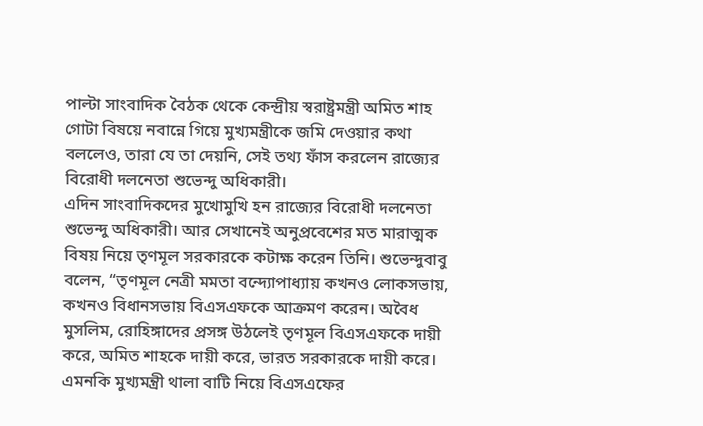পাল্টা সাংবাদিক বৈঠক থেকে কেন্দ্রীয় স্বরাষ্ট্রমন্ত্রী অমিত শাহ গোটা বিষয়ে নবান্নে গিয়ে মুখ্যমন্ত্রীকে জমি দেওয়ার কথা বললেও, তারা যে তা দেয়নি, সেই তথ্য ফাঁস করলেন রাজ্যের বিরোধী দলনেতা শুভেন্দু অধিকারী।
এদিন সাংবাদিকদের মুখোমুখি হন রাজ্যের বিরোধী দলনেতা শুভেন্দু অধিকারী। আর সেখানেই অনুপ্রবেশের মত মারাত্মক বিষয় নিয়ে তৃণমূল সরকারকে কটাক্ষ করেন তিনি। শুভেন্দুবাবু বলেন, “তৃণমূল নেত্রী মমতা বন্দ্যোপাধ্যায় কখনও লোকসভায়, কখনও বিধানসভায় বিএসএফকে আক্রমণ করেন। অবৈধ মুসলিম, রোহিঙ্গাদের প্রসঙ্গ উঠলেই তৃণমূল বিএসএফকে দায়ী করে, অমিত শাহকে দায়ী করে, ভারত সরকারকে দায়ী করে। এমনকি মুখ্যমন্ত্রী থালা বাটি নিয়ে বিএসএফের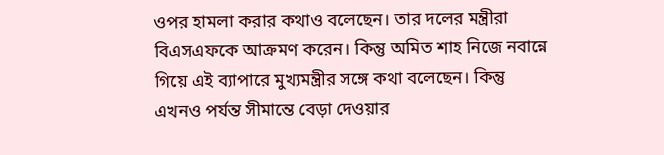ওপর হামলা করার কথাও বলেছেন। তার দলের মন্ত্রীরা বিএসএফকে আক্রমণ করেন। কিন্তু অমিত শাহ নিজে নবান্নে গিয়ে এই ব্যাপারে মুখ্যমন্ত্রীর সঙ্গে কথা বলেছেন। কিন্তু এখনও পর্যন্ত সীমান্তে বেড়া দেওয়ার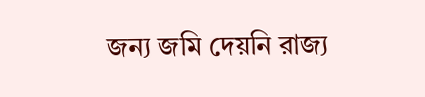জন্য জমি দেয়নি রাজ্য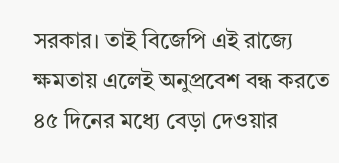সরকার। তাই বিজেপি এই রাজ্যে ক্ষমতায় এলেই অনুপ্রবেশ বন্ধ করতে ৪৫ দিনের মধ্যে বেড়া দেওয়ার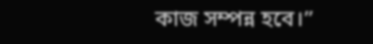কাজ সম্পন্ন হবে।”